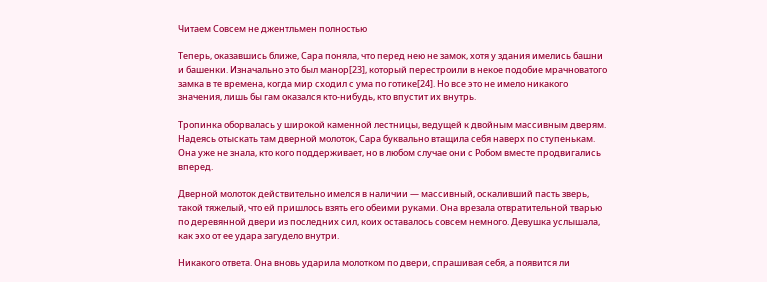Читаем Совсем не джентльмен полностью

Теперь, оказавшись ближе, Сара поняла, что перед нею не замок, хотя у здания имелись башни и башенки. Изначально это был манор[23], который перестроили в некое подобие мрачноватого замка в те времена, когда мир сходил с ума по готике[24]. Но все это не имело никакого значения, лишь бы гам оказался кто-нибудь, кто впустит их внутрь.

Тропинка оборвалась у широкой каменной лестницы, ведущей к двойным массивным дверям. Надеясь отыскать там дверной молоток, Сара буквально втащила себя наверх по ступенькам. Она уже не знала, кто кого поддерживает, но в любом случае они с Робом вместе продвигались вперед.

Дверной молоток действительно имелся в наличии — массивный, оскаливший пасть зверь, такой тяжелый, что ей пришлось взять его обеими руками. Она врезала отвратительной тварью по деревянной двери из последних сил, коих оставалось совсем немного. Девушка услышала, как эхо от ее удара загудело внутри.

Никакого ответа. Она вновь ударила молотком по двери, спрашивая себя, а появится ли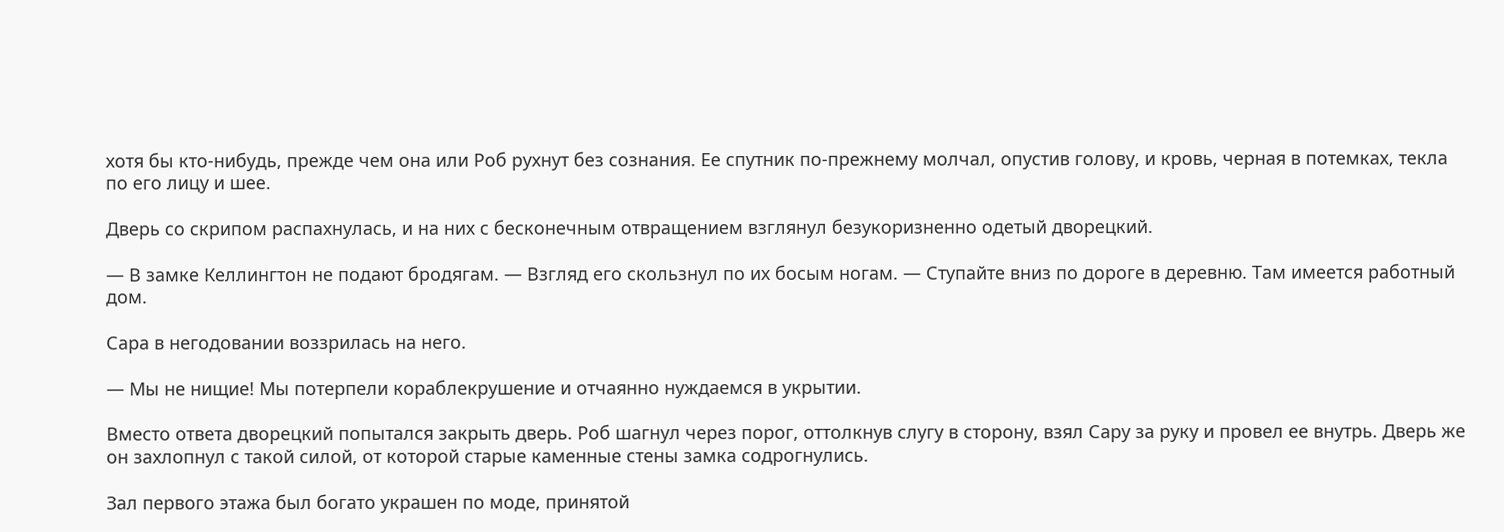хотя бы кто-нибудь, прежде чем она или Роб рухнут без сознания. Ее спутник по-прежнему молчал, опустив голову, и кровь, черная в потемках, текла по его лицу и шее.

Дверь со скрипом распахнулась, и на них с бесконечным отвращением взглянул безукоризненно одетый дворецкий.

— В замке Келлингтон не подают бродягам. — Взгляд его скользнул по их босым ногам. — Ступайте вниз по дороге в деревню. Там имеется работный дом.

Сара в негодовании воззрилась на него.

— Мы не нищие! Мы потерпели кораблекрушение и отчаянно нуждаемся в укрытии.

Вместо ответа дворецкий попытался закрыть дверь. Роб шагнул через порог, оттолкнув слугу в сторону, взял Сару за руку и провел ее внутрь. Дверь же он захлопнул с такой силой, от которой старые каменные стены замка содрогнулись.

Зал первого этажа был богато украшен по моде, принятой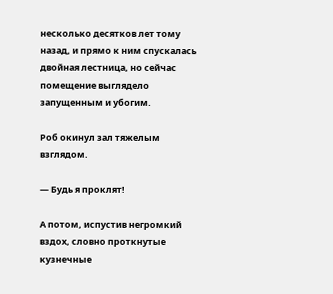несколько десятков лет тому назад, и прямо к ним спускалась двойная лестница, но сейчас помещение выглядело запущенным и убогим.

Роб окинул зал тяжелым взглядом.

— Будь я проклят!

А потом, испустив негромкий вздох, словно проткнутые кузнечные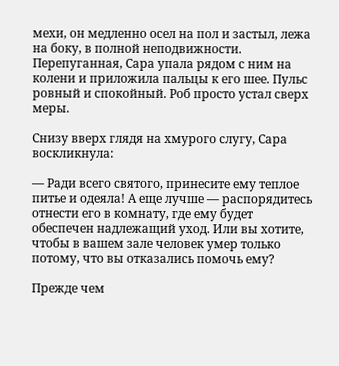мехи, он медленно осел на пол и застыл, лежа на боку, в полной неподвижности. Перепуганная, Сара упала рядом с ним на колени и приложила пальцы к его шее. Пульс ровный и спокойный. Роб просто устал сверх меры.

Снизу вверх глядя на хмурого слугу, Сара воскликнула:

— Ради всего святого, принесите ему теплое питье и одеяла! А еще лучше — распорядитесь отнести его в комнату, где ему будет обеспечен надлежащий уход. Или вы хотите, чтобы в вашем зале человек умер только потому, что вы отказались помочь ему?

Прежде чем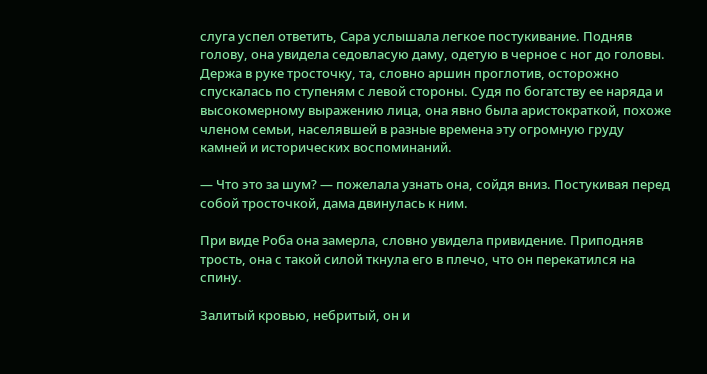слуга успел ответить, Сара услышала легкое постукивание. Подняв голову, она увидела седовласую даму, одетую в черное с ног до головы. Держа в руке тросточку, та, словно аршин проглотив, осторожно спускалась по ступеням с левой стороны. Судя по богатству ее наряда и высокомерному выражению лица, она явно была аристократкой, похоже членом семьи, населявшей в разные времена эту огромную груду камней и исторических воспоминаний.

— Что это за шум? — пожелала узнать она, сойдя вниз. Постукивая перед собой тросточкой, дама двинулась к ним.

При виде Роба она замерла, словно увидела привидение. Приподняв трость, она с такой силой ткнула его в плечо, что он перекатился на спину.

Залитый кровью, небритый, он и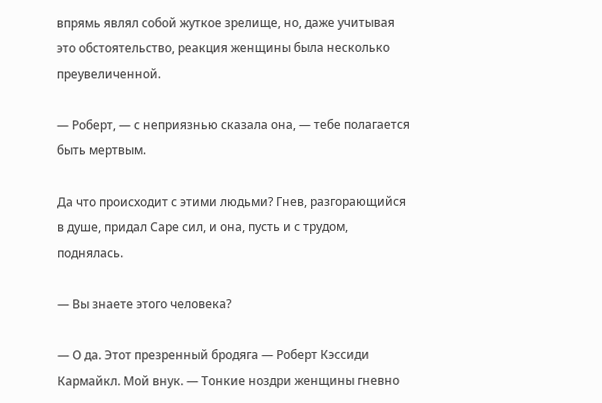впрямь являл собой жуткое зрелище, но, даже учитывая это обстоятельство, реакция женщины была несколько преувеличенной.

— Роберт, — с неприязнью сказала она, — тебе полагается быть мертвым.

Да что происходит с этими людьми? Гнев, разгорающийся в душе, придал Саре сил, и она, пусть и с трудом, поднялась.

— Вы знаете этого человека?

— О да. Этот презренный бродяга — Роберт Кэссиди Кармайкл. Мой внук. — Тонкие ноздри женщины гневно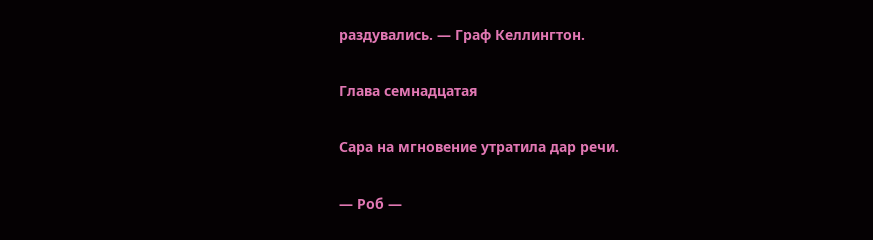раздувались. — Граф Келлингтон.

Глава семнадцатая

Сара на мгновение утратила дар речи.

— Роб —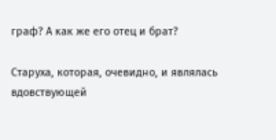граф? А как же его отец и брат?

Старуха, которая, очевидно, и являлась вдовствующей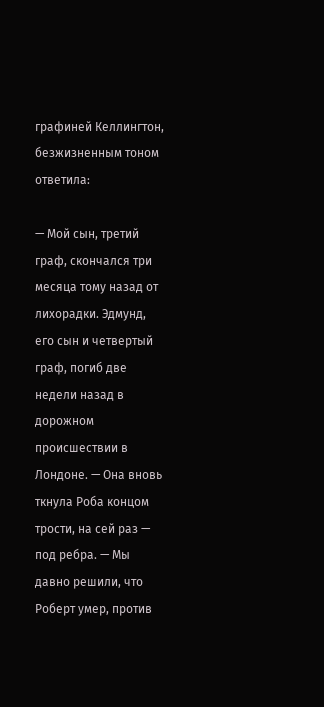графиней Келлингтон, безжизненным тоном ответила:

— Мой сын, третий граф, скончался три месяца тому назад от лихорадки. Эдмунд, его сын и четвертый граф, погиб две недели назад в дорожном происшествии в Лондоне. — Она вновь ткнула Роба концом трости, на сей раз — под ребра. — Мы давно решили, что Роберт умер, против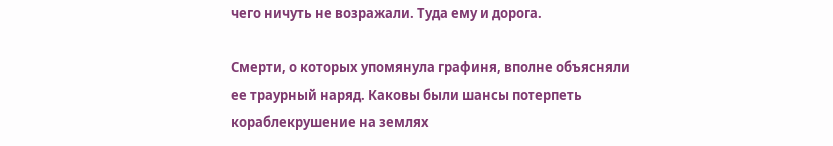чего ничуть не возражали. Туда ему и дорога.

Смерти, о которых упомянула графиня, вполне объясняли ее траурный наряд. Каковы были шансы потерпеть кораблекрушение на землях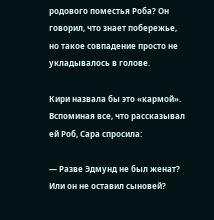родового поместья Роба? Он говорил, что знает побережье, но такое совпадение просто не укладывалось в голове.

Кири назвала бы это «кармой». Вспоминая все, что рассказывал ей Роб, Сара спросила:

— Разве Эдмунд не был женат? Или он не оставил сыновей?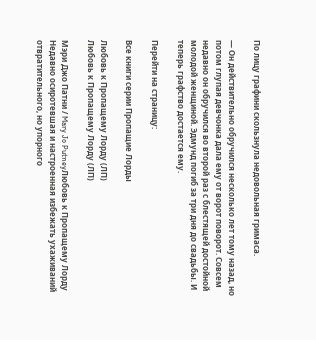По лицу графини скользнула недовольная гримаса.

— Он действительно обручился несколько лет тому назад, но потом глупая девчонка дала ему от ворот поворот. Совсем недавно он обручился во второй раз с блестящей достойной молодой женщиной. Эдмунд погиб за три дня до свадьбы. И теперь графство достается ему.

Перейти на страницу:

Все книги серии Пропащие Лорды

Любовь к Пропащему Лорду (ЛП)
Любовь к Пропащему Лорду (ЛП)

Мэри Джо Патни / Mary Jo PutneyЛюбовь к Пропащему Лорду Недавно осиротевшая и настроенная избежать ухаживаний отвратительного, но упорного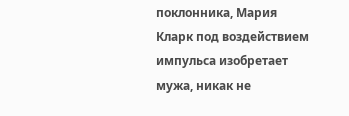поклонника, Мария Кларк под воздействием импульса изобретает мужа, никак не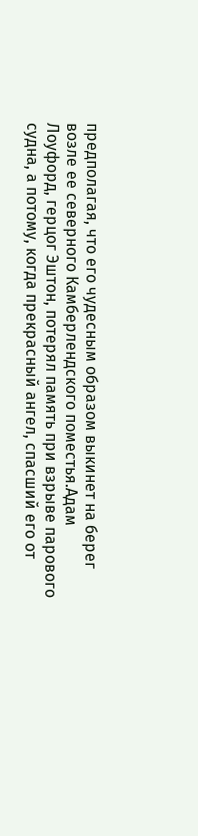предполагая, что его чудесным образом выкинет на берег возле ее северного Камберлендского поместья.Адам Лоуфорд, герцог Эштон, потерял память при взрыве парового судна, а потому, когда прекрасный ангел, спасший его от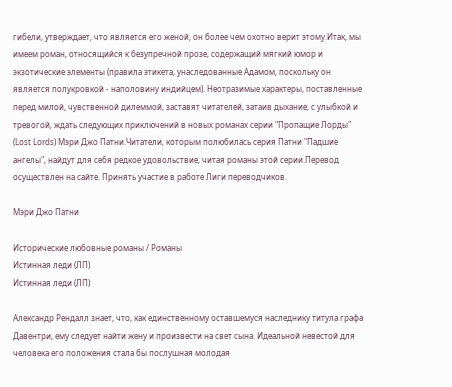гибели, утверждает, что является его женой, он более чем охотно верит этому.Итак, мы имеем роман, относящийся к безупречной прозе, содержащий мягкий юмор и экзотические элементы (правила этикета, унаследованные Адамом, поскольку он является полукровкой - наполовину индийцем). Неотразимые характеры, поставленные перед милой, чувственной дилеммой, заставят читателей, затаив дыхание, с улыбкой и тревогой, ждать следующих приключений в новых романах серии "Пропащие Лорды" (Lost Lords) Мэри Джо Патни.Читатели, которым полюбилась серия Патни "Падшие ангелы", найдут для себя редкое удовольствие, читая романы этой серии.Перевод осуществлен на сайте. Принять участие в работе Лиги переводчиков.

Мэри Джо Патни

Исторические любовные романы / Романы
Истинная леди (ЛП)
Истинная леди (ЛП)

Александр Рендалл знает, что, как единственному оставшемуся наследнику титула графа Давентри, ему следует найти жену и произвести на свет сына. Идеальной невестой для человека его положения стала бы послушная молодая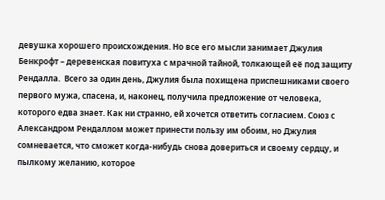девушка хорошего происхождения. Но все его мысли занимает Джулия Бенкрофт – деревенская повитуха с мрачной тайной, толкающей её под защиту Рендалла.  Всего за один день, Джулия была похищена приспешниками своего первого мужа, спасена, и, наконец, получила предложение от человека, которого едва знает. Как ни странно, ей хочется ответить согласием. Союз с Александром Рендаллом может принести пользу им обоим, но Джулия сомневается, что сможет когда-нибудь снова довериться и своему сердцу, и пылкому желанию, которое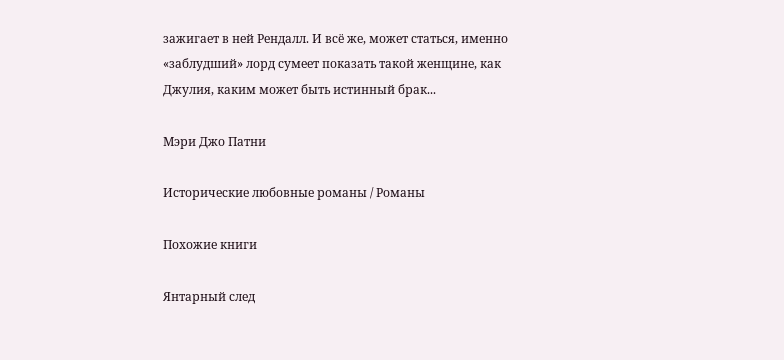зажигает в ней Рендалл. И всё же, может статься, именно «заблудший» лорд сумеет показать такой женщине, как Джулия, каким может быть истинный брак...

Мэри Джо Патни

Исторические любовные романы / Романы

Похожие книги

Янтарный след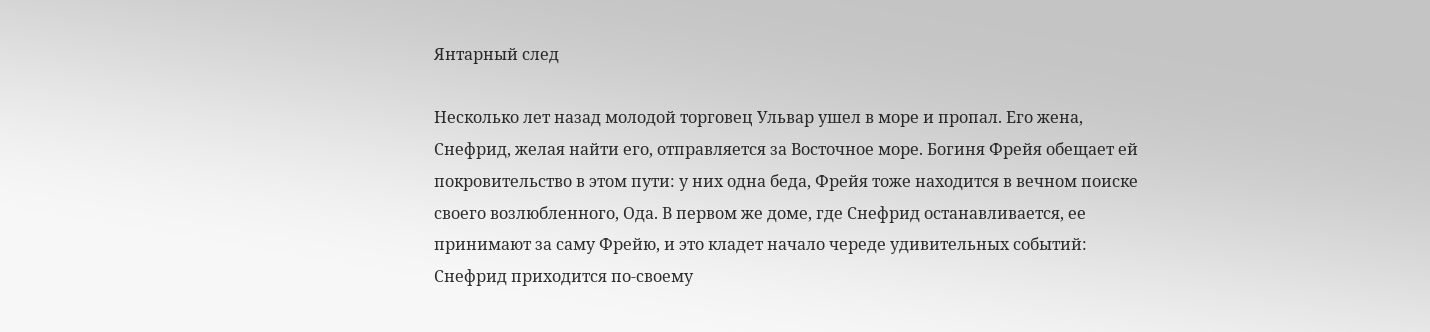Янтарный след

Несколько лет назад молодой торговец Ульвар ушел в море и пропал. Его жена, Снефрид, желая найти его, отправляется за Восточное море. Богиня Фрейя обещает ей покровительство в этом пути: у них одна беда, Фрейя тоже находится в вечном поиске своего возлюбленного, Ода. В первом же доме, где Снефрид останавливается, ее принимают за саму Фрейю, и это кладет начало череде удивительных событий: Снефрид приходится по-своему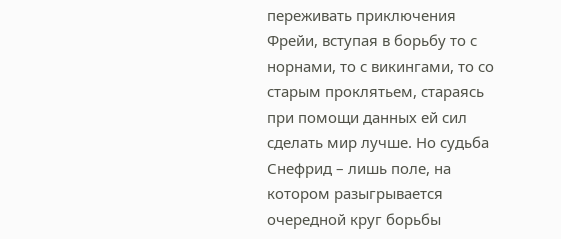переживать приключения Фрейи, вступая в борьбу то с норнами, то с викингами, то со старым проклятьем, стараясь при помощи данных ей сил сделать мир лучше. Но судьба Снефрид – лишь поле, на котором разыгрывается очередной круг борьбы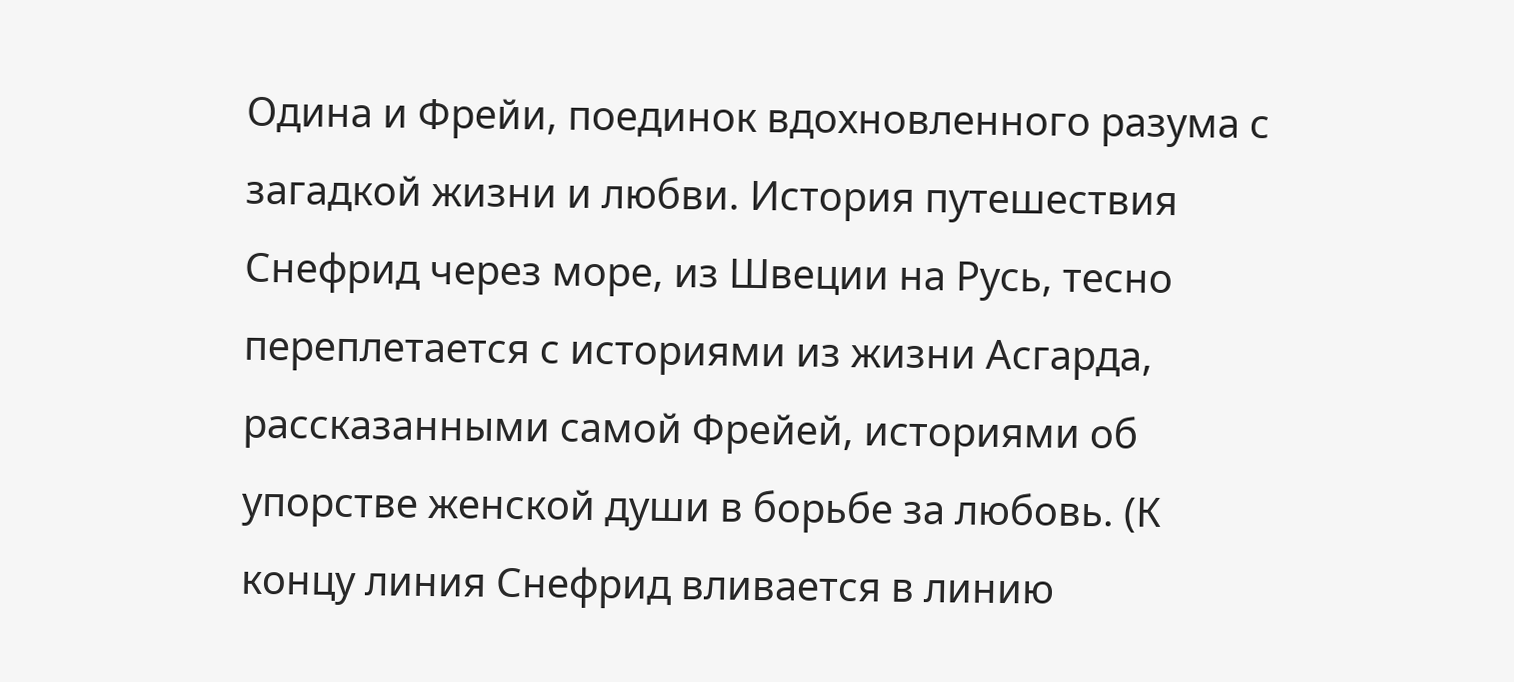Одина и Фрейи, поединок вдохновленного разума с загадкой жизни и любви. История путешествия Снефрид через море, из Швеции на Русь, тесно переплетается с историями из жизни Асгарда, рассказанными самой Фрейей, историями об упорстве женской души в борьбе за любовь. (К концу линия Снефрид вливается в линию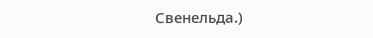Свенельда.)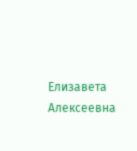Елизавета Алексеевна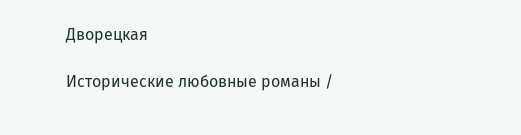Дворецкая

Исторические любовные романы /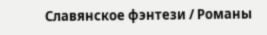Славянское фэнтези / Романы